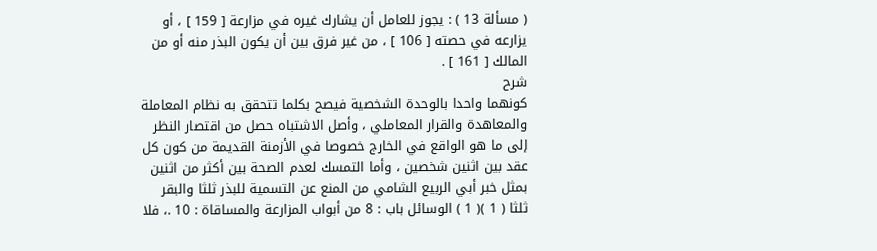( مسألة 13 ) : يجوز للعامل أن يشارك غيره في مزارعة [ 159 ] ، أو يزارعه في حصته [ 106 ] ، من غير فرق بين أن يكون البذر منه أو من المالك [ 161 ] .
شرح
كونهما واحدا بالوحدة الشخصية فيصح بكلما تتحقق به نظام المعاملة والمعاهدة والقرار المعاملي ، وأصل الاشتباه حصل من اقتصار النظر إلى ما هو الواقع في الخارج خصوصا في الأزمنة القديمة من كون كل عقد بين اثنين شخصين ، وأما التمسك لعدم الصحة بين أكثر من اثنين بمثل خبر أبي الربيع الشامي من المنع عن التسمية للبذر ثلثا والبقر ثلثا ( 1 )( 1 ) الوسائل باب : 8 من أبواب المزارعة والمساقاة : 10 .، فلا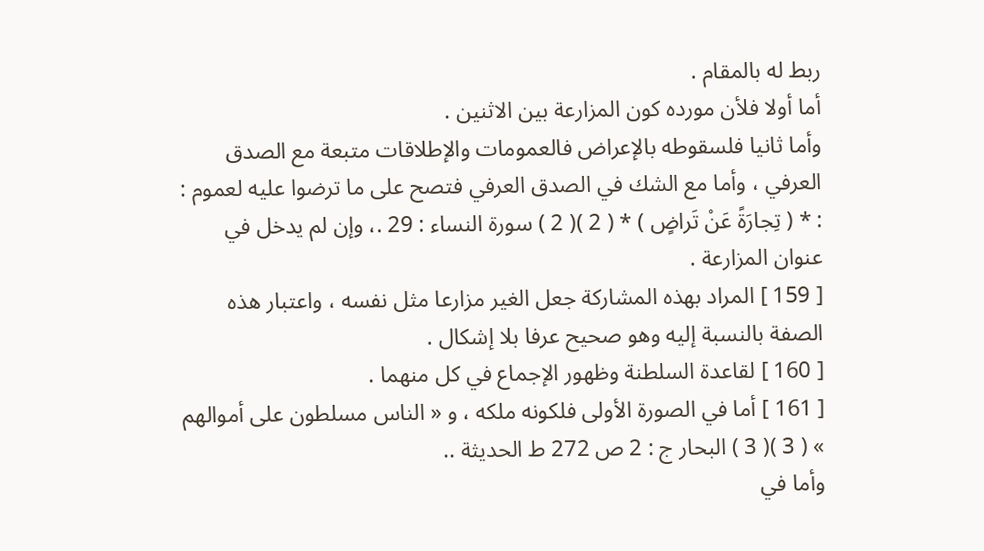ربط له بالمقام .
أما أولا فلأن مورده كون المزارعة بين الاثنين .
وأما ثانيا فلسقوطه بالإعراض فالعمومات والإطلاقات متبعة مع الصدق العرفي ، وأما مع الشك في الصدق العرفي فتصح على ما ترضوا عليه لعموم :
: * ( تِجارَةً عَنْ تَراضٍ ) * ( 2 )( 2 ) سورة النساء : 29 .، وإن لم يدخل في عنوان المزارعة .
[ 159 ] المراد بهذه المشاركة جعل الغير مزارعا مثل نفسه ، واعتبار هذه الصفة بالنسبة إليه وهو صحيح عرفا بلا إشكال .
[ 160 ] لقاعدة السلطنة وظهور الإجماع في كل منهما .
[ 161 ] أما في الصورة الأولى فلكونه ملكه ، و « الناس مسلطون على أموالهم » ( 3 )( 3 ) البحار ج : 2 ص 272 ط الحديثة ..
وأما في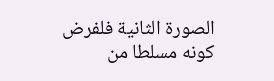الصورة الثانية فلفرض كونه مسلطا من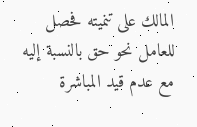المالك على تنميته فحصل للعامل نحو حق بالنسبة إليه مع عدم قيد المباشرة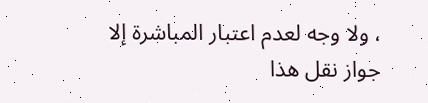، ولا وجه لعدم اعتبار المباشرة إلا جواز نقل هذا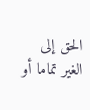الحق إلى الغير تماما أو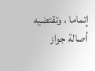إتماما ، وتقتضيه أصالة جواز